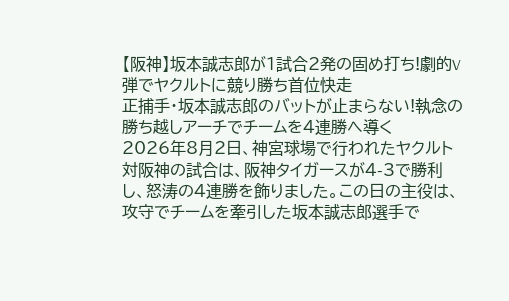【阪神】坂本誠志郎が1試合2発の固め打ち!劇的V弾でヤクルトに競り勝ち首位快走
正捕手・坂本誠志郎のバットが止まらない!執念の勝ち越しアーチでチームを4連勝へ導く
2026年8月2日、神宮球場で行われたヤクルト対阪神の試合は、阪神タイガースが4-3で勝利し、怒涛の4連勝を飾りました。この日の主役は、攻守でチームを牽引した坂本誠志郎選手で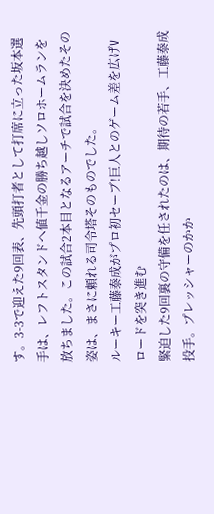す。3-3で迎えた9回表、先頭打者として打席に立った坂本選手は、レフトスタンドへ値千金の勝ち越しソロホームランを放ちました。この試合2本目となるアーチで試合を決めたその姿は、まさに頼れる司令塔そのものでした。
ルーキー工藤泰成がプロ初セーブ!巨人とのゲーム差を広げVロードを突き進む
緊迫した9回裏の守備を任されたのは、期待の若手、工藤泰成投手。プレッシャーのかか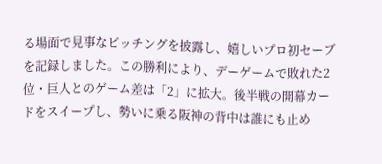る場面で見事なピッチングを披露し、嬉しいプロ初セーブを記録しました。この勝利により、デーゲームで敗れた2位・巨人とのゲーム差は「2」に拡大。後半戦の開幕カードをスイープし、勢いに乗る阪神の背中は誰にも止め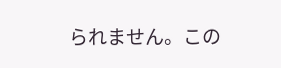られません。この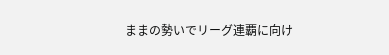ままの勢いでリーグ連覇に向け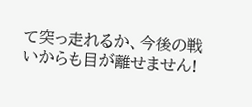て突っ走れるか、今後の戦いからも目が離せません!